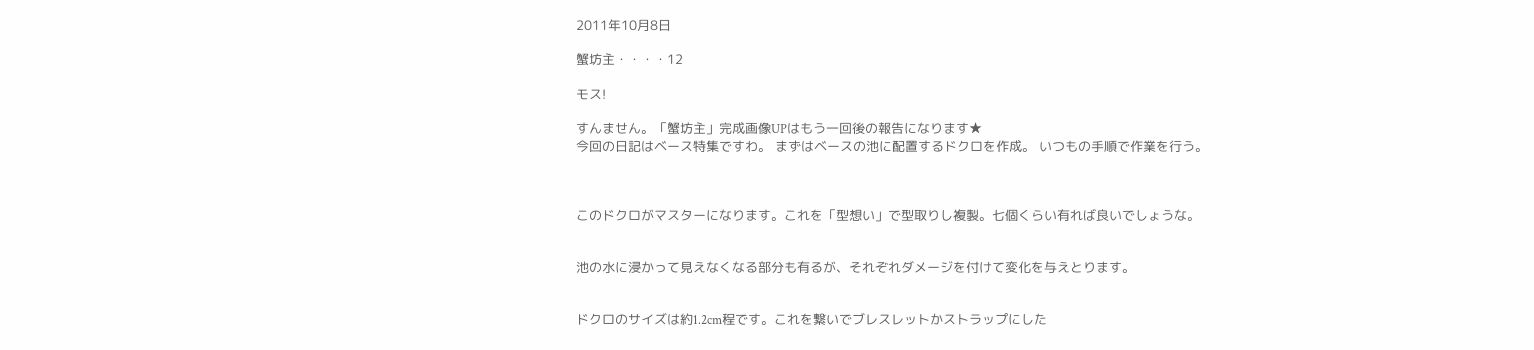2011年10月8日

蟹坊主・・・・12

モス!

すんません。「蟹坊主」完成画像UPはもう一回後の報告になります★
今回の日記はベース特集ですわ。 まずはベースの池に配置するドクロを作成。 いつもの手順で作業を行う。



このドクロがマスターになります。これを「型想い」で型取りし複製。七個くらい有れば良いでしょうな。


池の水に浸かって見えなくなる部分も有るが、それぞれダメージを付けて変化を与えとります。


ドクロのサイズは約1.2cm程です。これを繋いでブレスレットかストラップにした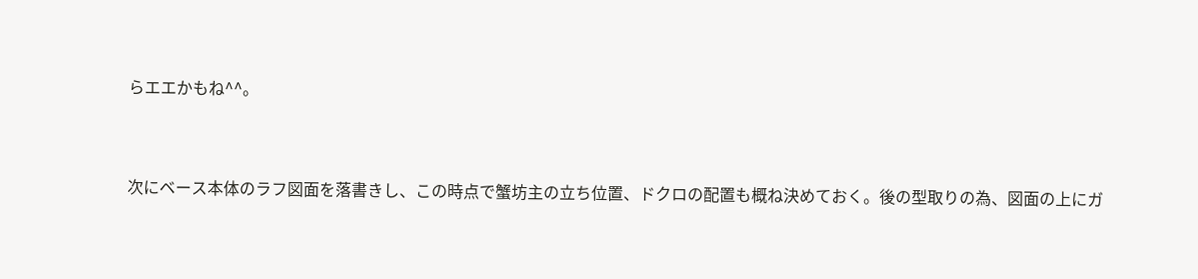らエエかもね^^。


次にベース本体のラフ図面を落書きし、この時点で蟹坊主の立ち位置、ドクロの配置も概ね決めておく。後の型取りの為、図面の上にガ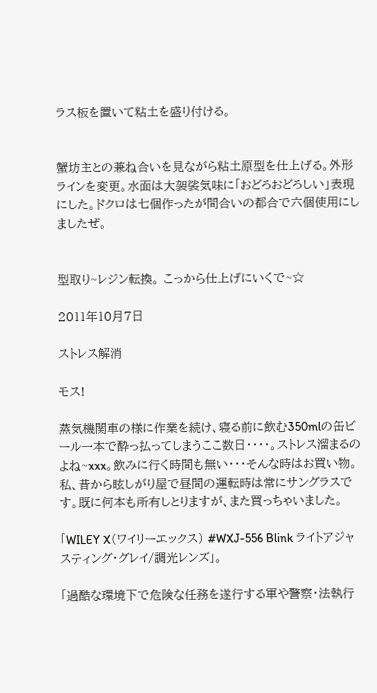ラス板を置いて粘土を盛り付ける。


蟹坊主との兼ね合いを見ながら粘土原型を仕上げる。外形ラインを変更。水面は大袈裟気味に「おどろおどろしい」表現にした。ドクロは七個作ったが間合いの都合で六個使用にしましたぜ。


型取り~レジン転換。 こっから仕上げにいくで~☆

2011年10月7日

ストレス解消

モス!

蒸気機関車の様に作業を続け、寝る前に飲む350mlの缶ビール一本で酔っ払ってしまうここ数日・・・・。ストレス溜まるのよね~xxx。飲みに行く時間も無い・・・そんな時はお買い物。 私、昔から眩しがり屋で昼間の運転時は常にサングラスです。既に何本も所有しとりますが、また買っちゃいました。

「WILEY X(ワイリーエックス) #WXJ-556 Blink ライトアジャスティング・グレイ/調光レンズ」。

「過酷な環境下で危険な任務を遂行する軍や警察・法執行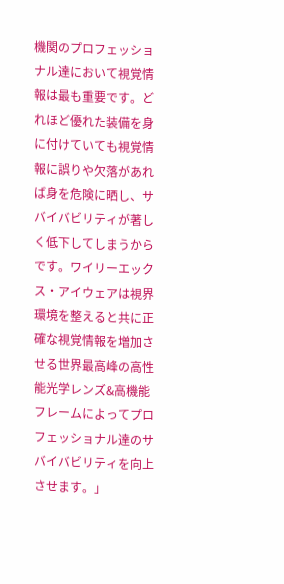機関のプロフェッショナル達において視覚情報は最も重要です。どれほど優れた装備を身に付けていても視覚情報に誤りや欠落があれば身を危険に晒し、サバイバビリティが著しく低下してしまうからです。ワイリーエックス・アイウェアは視界環境を整えると共に正確な視覚情報を増加させる世界最高峰の高性能光学レンズ&高機能フレームによってプロフェッショナル達のサバイバビリティを向上させます。」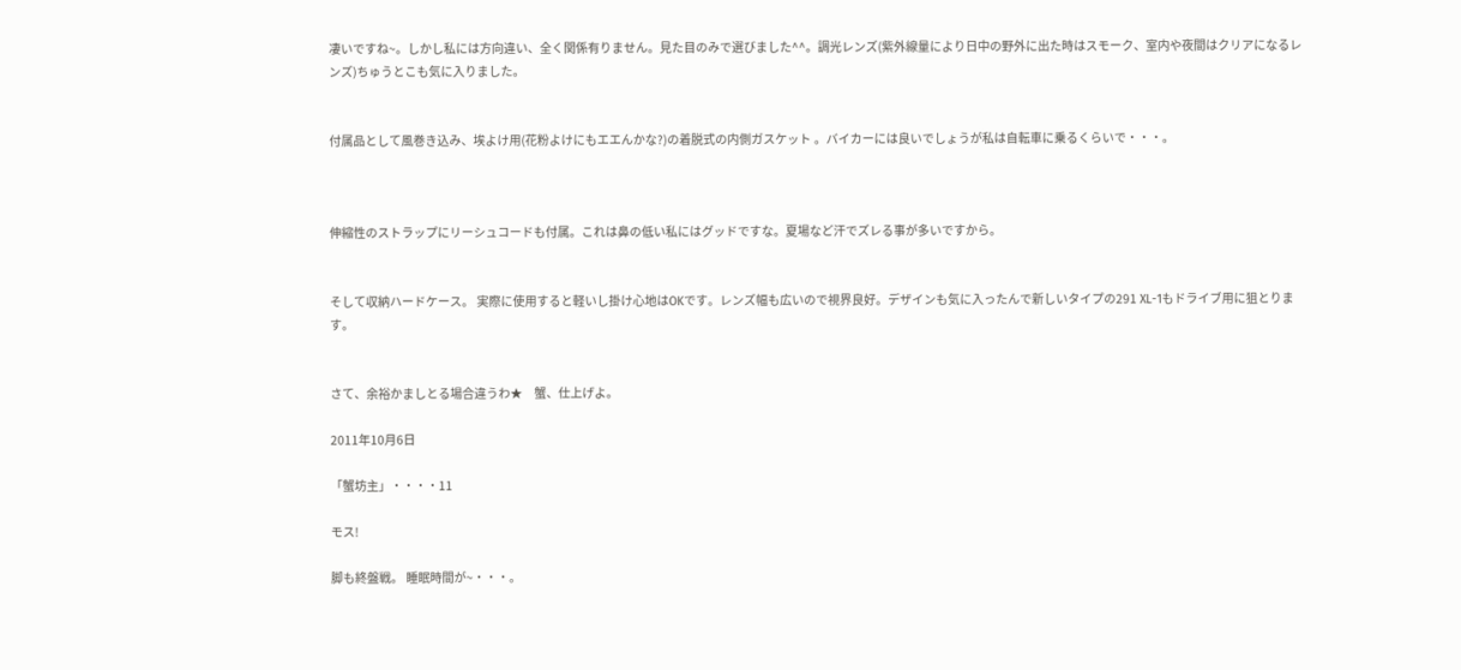凄いですね~。しかし私には方向違い、全く関係有りません。見た目のみで選びました^^。調光レンズ(紫外線量により日中の野外に出た時はスモーク、室内や夜間はクリアになるレンズ)ちゅうとこも気に入りました。


付属品として風巻き込み、埃よけ用(花粉よけにもエエんかな?)の着脱式の内側ガスケット 。バイカーには良いでしょうが私は自転車に乗るくらいで・・・。



伸縮性のストラップにリーシュコードも付属。これは鼻の低い私にはグッドですな。夏場など汗でズレる事が多いですから。


そして収納ハードケース。 実際に使用すると軽いし掛け心地はOKです。レンズ幅も広いので視界良好。デザインも気に入ったんで新しいタイプの291 XL-1もドライブ用に狙とります。


さて、余裕かましとる場合違うわ★    蟹、仕上げよ。

2011年10月6日

「蟹坊主」・・・・11

モス!

脚も終盤戦。 睡眠時間が~・・・。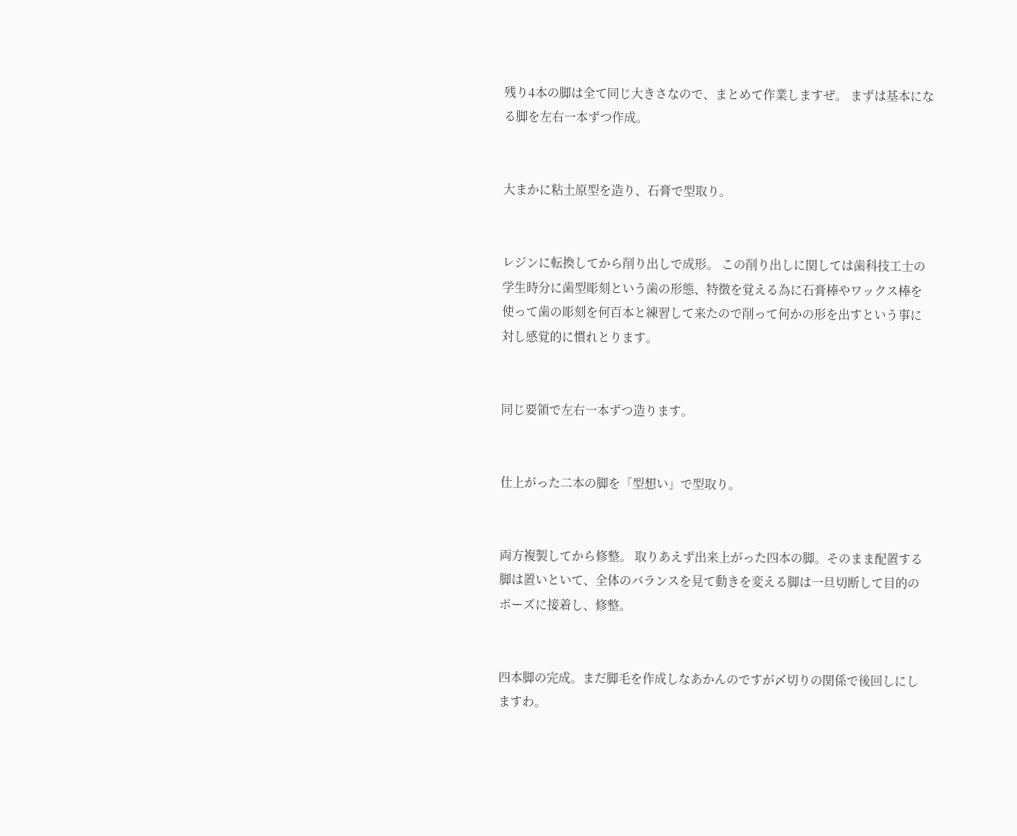残り4本の脚は全て同じ大きさなので、まとめて作業しますぜ。 まずは基本になる脚を左右一本ずつ作成。


大まかに粘土原型を造り、石膏で型取り。


レジンに転換してから削り出しで成形。 この削り出しに関しては歯科技工士の学生時分に歯型彫刻という歯の形態、特徴を覚える為に石膏棒やワックス棒を使って歯の彫刻を何百本と練習して来たので削って何かの形を出すという事に対し感覚的に慣れとります。


同じ要領で左右一本ずつ造ります。


仕上がった二本の脚を「型想い」で型取り。


両方複製してから修整。 取りあえず出来上がった四本の脚。そのまま配置する脚は置いといて、全体のバランスを見て動きを変える脚は一旦切断して目的のポーズに接着し、修整。


四本脚の完成。まだ脚毛を作成しなあかんのですが〆切りの関係で後回しにしますわ。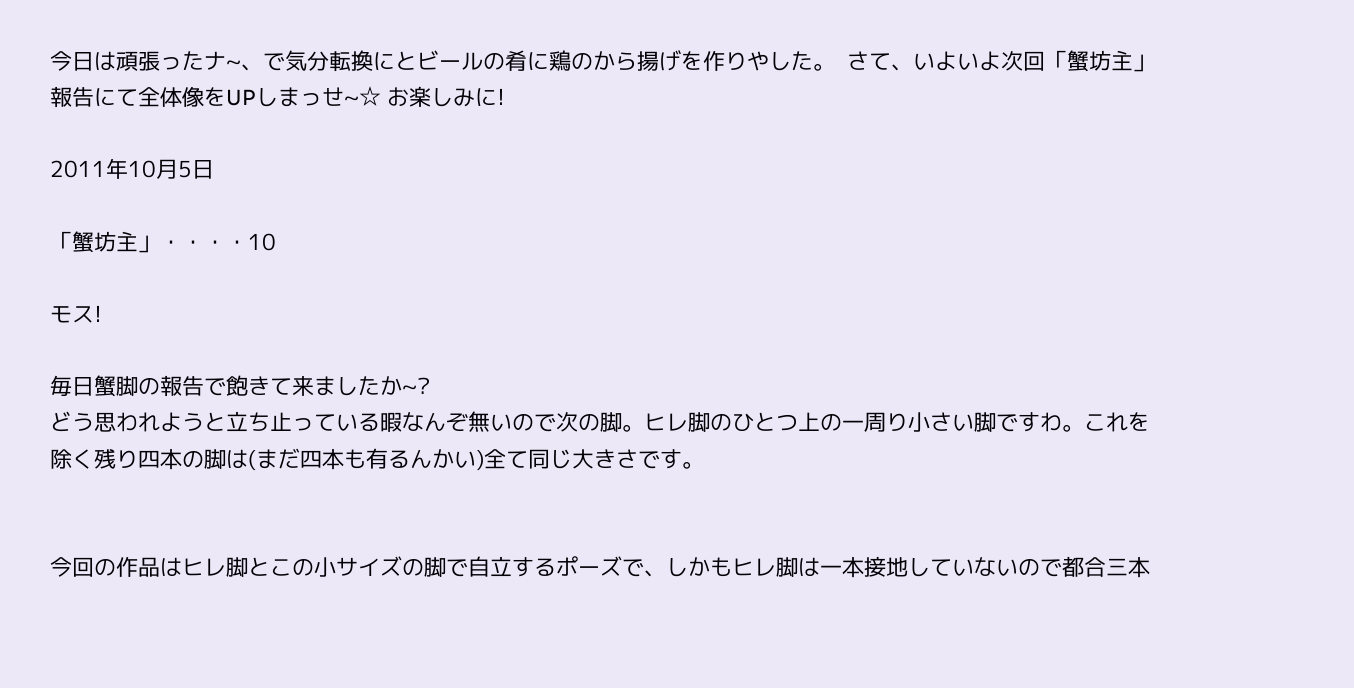今日は頑張ったナ~、で気分転換にとビールの肴に鶏のから揚げを作りやした。  さて、いよいよ次回「蟹坊主」報告にて全体像をUPしまっせ~☆ お楽しみに!

2011年10月5日

「蟹坊主」・・・・10

モス!

毎日蟹脚の報告で飽きて来ましたか~?
どう思われようと立ち止っている暇なんぞ無いので次の脚。ヒレ脚のひとつ上の一周り小さい脚ですわ。これを除く残り四本の脚は(まだ四本も有るんかい)全て同じ大きさです。


今回の作品はヒレ脚とこの小サイズの脚で自立するポーズで、しかもヒレ脚は一本接地していないので都合三本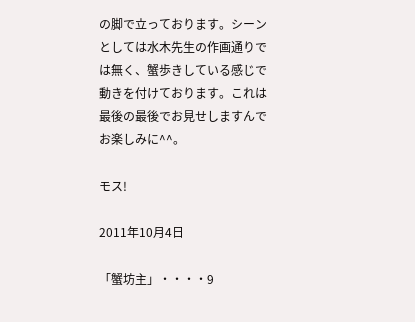の脚で立っております。シーンとしては水木先生の作画通りでは無く、蟹歩きしている感じで動きを付けております。これは最後の最後でお見せしますんでお楽しみに^^。

モス!

2011年10月4日

「蟹坊主」・・・・9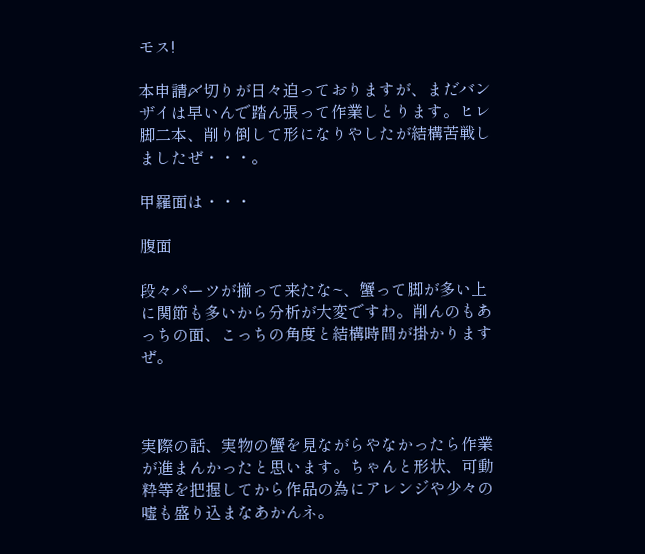モス!

本申請〆切りが日々迫っておりますが、まだバンザイは早いんで踏ん張って作業しとります。ヒレ脚二本、削り倒して形になりやしたが結構苦戦しましたぜ・・・。

甲羅面は・・・

腹面

段々パーツが揃って来たな~、蟹って脚が多い上に関節も多いから分析が大変ですわ。削んのもあっちの面、こっちの角度と結構時間が掛かりますぜ。



実際の話、実物の蟹を見ながらやなかったら作業が進まんかったと思います。ちゃんと形状、可動粋等を把握してから作品の為にアレンジや少々の嘘も盛り込まなあかんネ。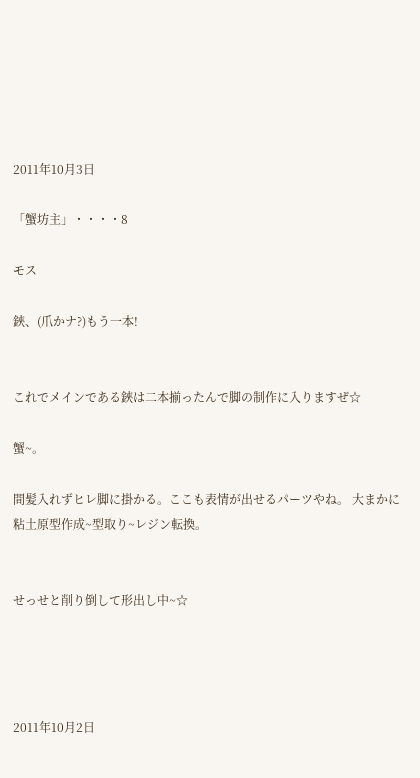2011年10月3日

「蟹坊主」・・・・8

モス

鋏、(爪かナ?)もう一本!


これでメインである鋏は二本揃ったんで脚の制作に入りますぜ☆

蟹~。

間髪入れずヒレ脚に掛かる。ここも表情が出せるパーツやね。 大まかに粘土原型作成~型取り~レジン転換。


せっせと削り倒して形出し中~☆




2011年10月2日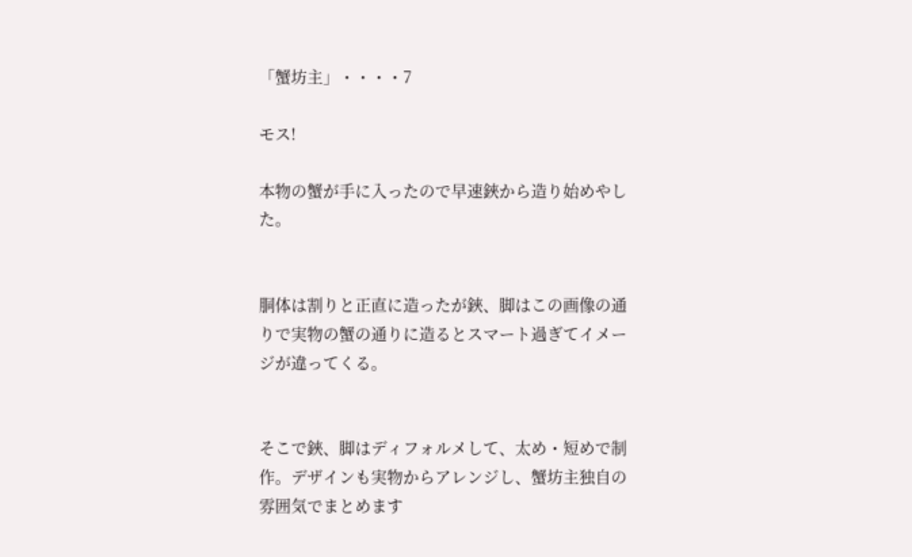「蟹坊主」・・・・7

モス!

本物の蟹が手に入ったので早速鋏から造り始めやした。


胴体は割りと正直に造ったが鋏、脚はこの画像の通りで実物の蟹の通りに造るとスマート過ぎてイメージが違ってくる。


そこで鋏、脚はディフォルメして、太め・短めで制作。デザインも実物からアレンジし、蟹坊主独自の雰囲気でまとめます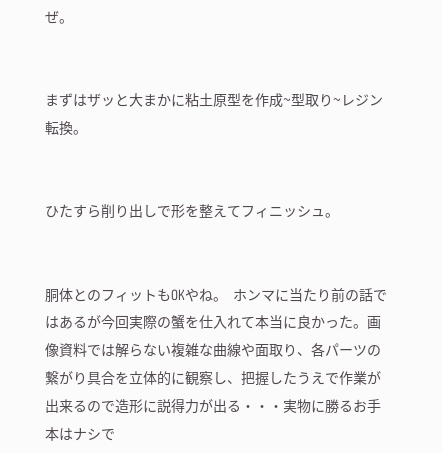ぜ。


まずはザッと大まかに粘土原型を作成~型取り~レジン転換。


ひたすら削り出しで形を整えてフィニッシュ。


胴体とのフィットもOKやね。  ホンマに当たり前の話ではあるが今回実際の蟹を仕入れて本当に良かった。画像資料では解らない複雑な曲線や面取り、各パーツの繋がり具合を立体的に観察し、把握したうえで作業が出来るので造形に説得力が出る・・・実物に勝るお手本はナシで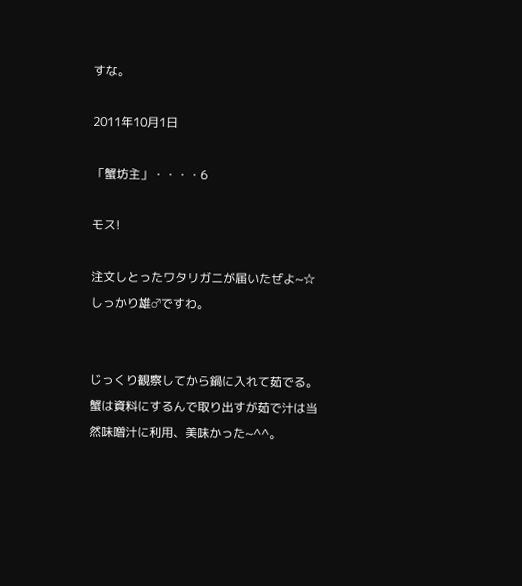すな。

2011年10月1日

「蟹坊主」・・・・6

モス!

注文しとったワタリガニが届いたぜよ~☆  しっかり雄♂ですわ。


じっくり観察してから鍋に入れて茹でる。 蟹は資料にするんで取り出すが茹で汁は当然味噌汁に利用、美味かった~^^。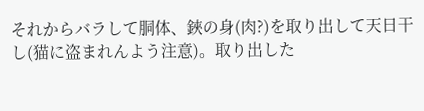それからバラして胴体、鋏の身(肉?)を取り出して天日干し(猫に盗まれんよう注意)。取り出した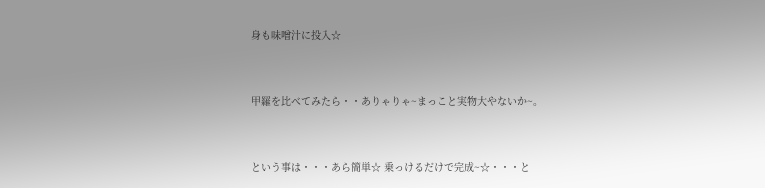身も味噌汁に投入☆


甲羅を比べてみたら・・ありゃりゃ~まっこと実物大やないか~。


という事は・・・あら簡単☆ 乗っけるだけで完成~☆・・・と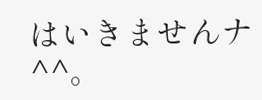はいきませんナ^^。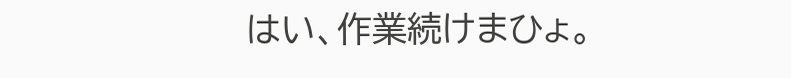はい、作業続けまひょ。